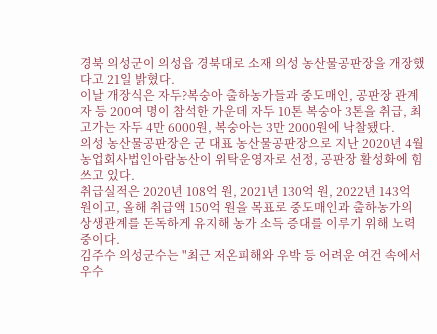경북 의성군이 의성읍 경북대로 소재 의성 농산물공판장을 개장했다고 21일 밝혔다.
이날 개장식은 자두?복숭아 출하농가들과 중도매인, 공판장 관계자 등 200여 명이 참석한 가운데 자두 10톤 복숭아 3톤을 취급, 최고가는 자두 4만 6000원, 복숭아는 3만 2000원에 낙찰됐다.
의성 농산물공판장은 군 대표 농산물공판장으로 지난 2020년 4월 농업회사법인아람농산이 위탁운영자로 선정, 공판장 활성화에 힘쓰고 있다.
취급실적은 2020년 108억 원, 2021년 130억 원, 2022년 143억 원이고, 올해 취급액 150억 원을 목표로 중도매인과 출하농가의 상생관계를 돈독하게 유지해 농가 소득 증대를 이루기 위해 노력 중이다.
김주수 의성군수는 "최근 저온피해와 우박 등 어려운 여건 속에서 우수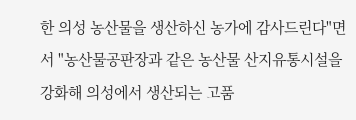한 의성 농산물을 생산하신 농가에 감사드린다"면서 "농산물공판장과 같은 농산물 산지유통시설을 강화해 의성에서 생산되는 고품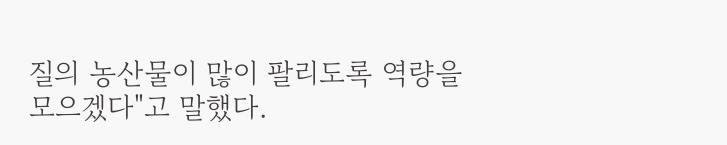질의 농산물이 많이 팔리도록 역량을 모으겠다"고 말했다.